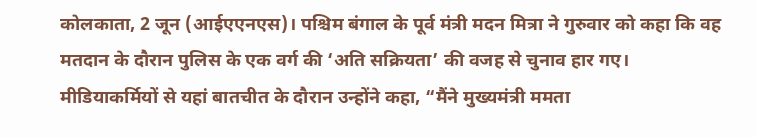कोलकाता, 2 जून (आईएएनएस)। पश्चिम बंगाल के पूर्व मंत्री मदन मित्रा ने गुरुवार को कहा कि वह मतदान के दौरान पुलिस के एक वर्ग की ‘अति सक्रियता’ की वजह से चुनाव हार गए।
मीडियाकर्मियों से यहां बातचीत के दौरान उन्होंने कहा, “मैंने मुख्यमंत्री ममता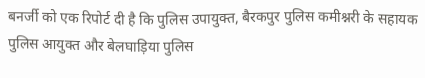बनर्जी को एक रिपोर्ट दी है कि पुलिस उपायुक्त, बैरकपुर पुलिस कमीश्नरी के सहायक पुलिस आयुक्त और बेलघाड़िया पुलिस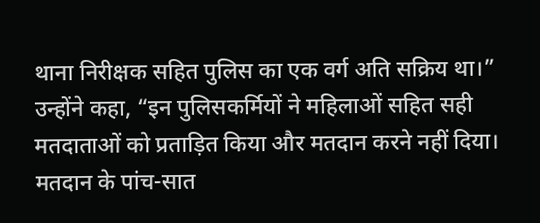थाना निरीक्षक सहित पुलिस का एक वर्ग अति सक्रिय था।”
उन्होंने कहा, “इन पुलिसकर्मियों ने महिलाओं सहित सही मतदाताओं को प्रताड़ित किया और मतदान करने नहीं दिया। मतदान के पांच-सात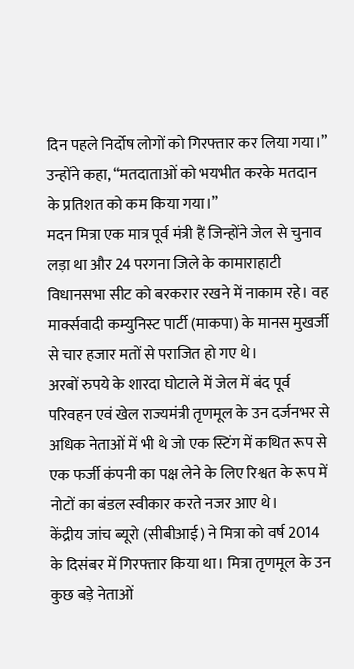दिन पहले निर्दोष लोगों को गिरफ्तार कर लिया गया।”
उन्होंने कहा, “मतदाताओं को भयभीत करके मतदान के प्रतिशत को कम किया गया।”
मदन मित्रा एक मात्र पूर्व मंत्री हैं जिन्होंने जेल से चुनाव लड़ा था और 24 परगना जिले के कामाराहाटी विधानसभा सीट को बरकरार रखने में नाकाम रहे। वह मार्क्सवादी कम्युनिस्ट पार्टी (माकपा) के मानस मुखर्जी से चार हजार मतों से पराजित हो गए थे।
अरबों रुपये के शारदा घोटाले में जेल में बंद पूर्व परिवहन एवं खेल राज्यमंत्री तृणमूल के उन दर्जनभर से अधिक नेताओं में भी थे जो एक स्टिंग में कथित रूप से एक फर्जी कंपनी का पक्ष लेने के लिए रिश्वत के रूप में नोटों का बंडल स्वीकार करते नजर आए थे।
केंद्रीय जांच ब्यूरो (सीबीआई) ने मित्रा को वर्ष 2014 के दिसंबर में गिरफ्तार किया था। मित्रा तृणमूल के उन कुछ बड़े नेताओं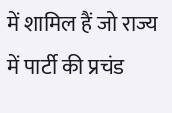में शामिल हैं जो राज्य में पार्टी की प्रचंड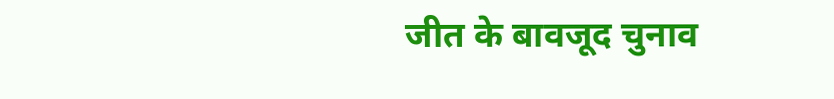जीत के बावजूद चुनाव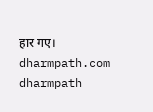हार गए।
dharmpath.com dharmpath